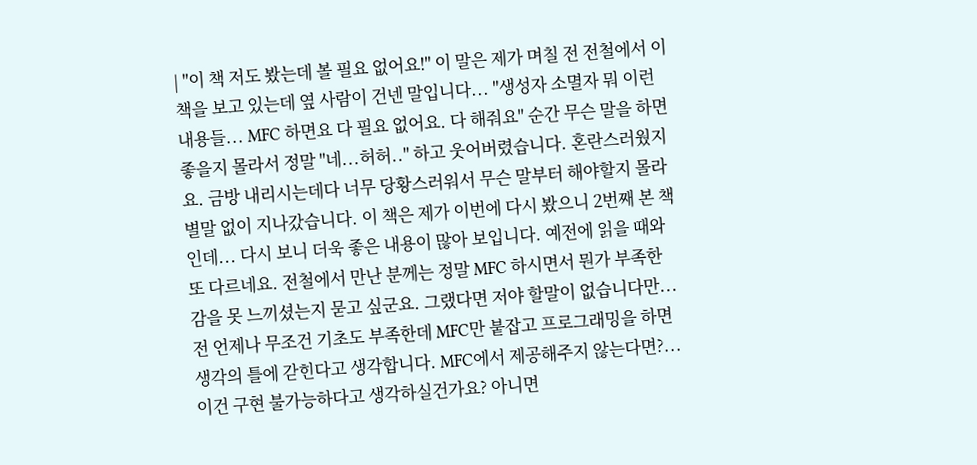| "이 책 저도 봤는데 볼 필요 없어요!" 이 말은 제가 며칠 전 전철에서 이 책을 보고 있는데 옆 사람이 건넨 말입니다... "생성자 소멸자 뭐 이런 내용들... MFC 하면요 다 필요 없어요. 다 해줘요" 순간 무슨 말을 하면 좋을지 몰라서 정말 "네...허허.." 하고 웃어버렸습니다. 혼란스러웠지요. 금방 내리시는데다 너무 당황스러워서 무슨 말부터 해야할지 몰라 별말 없이 지나갔습니다. 이 책은 제가 이번에 다시 봤으니 2번째 본 책인데... 다시 보니 더욱 좋은 내용이 많아 보입니다. 예전에 읽을 때와 또 다르네요. 전철에서 만난 분께는 정말 MFC 하시면서 뭔가 부족한 감을 못 느끼셨는지 묻고 싶군요. 그랬다면 저야 할말이 없습니다만... 전 언제나 무조건 기초도 부족한데 MFC만 붙잡고 프로그래밍을 하면 생각의 틀에 갇힌다고 생각합니다. MFC에서 제공해주지 않는다면?... 이건 구현 불가능하다고 생각하실건가요? 아니면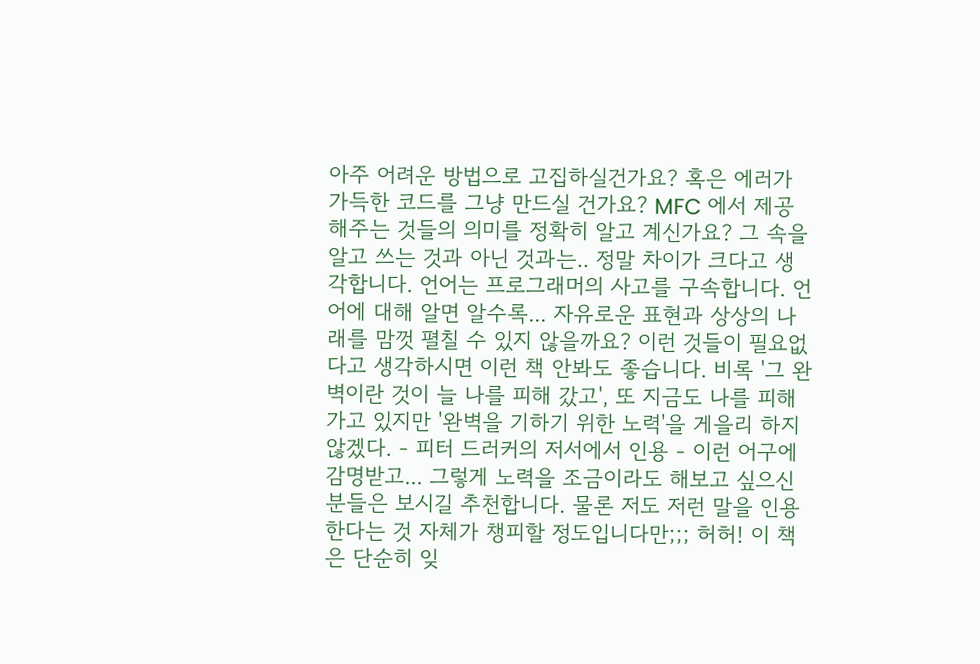아주 어려운 방법으로 고집하실건가요? 혹은 에러가 가득한 코드를 그냥 만드실 건가요? MFC 에서 제공해주는 것들의 의미를 정확히 알고 계신가요? 그 속을 알고 쓰는 것과 아닌 것과는.. 정말 차이가 크다고 생각합니다. 언어는 프로그래머의 사고를 구속합니다. 언어에 대해 알면 알수록... 자유로운 표현과 상상의 나래를 맘껏 펼칠 수 있지 않을까요? 이런 것들이 필요없다고 생각하시면 이런 책 안봐도 좋습니다. 비록 '그 완벽이란 것이 늘 나를 피해 갔고', 또 지금도 나를 피해 가고 있지만 '완벽을 기하기 위한 노력'을 게을리 하지 않겠다. - 피터 드러커의 저서에서 인용 - 이런 어구에 감명받고... 그렇게 노력을 조금이라도 해보고 싶으신 분들은 보시길 추천합니다. 물론 저도 저런 말을 인용한다는 것 자체가 챙피할 정도입니다만;;; 허허! 이 책은 단순히 잊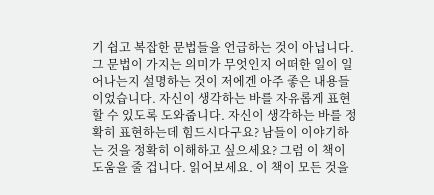기 쉽고 복잡한 문법들을 언급하는 것이 아닙니다. 그 문법이 가지는 의미가 무엇인지 어떠한 일이 일어나는지 설명하는 것이 저에겐 아주 좋은 내용들이었습니다. 자신이 생각하는 바를 자유롭게 표현할 수 있도록 도와줍니다. 자신이 생각하는 바를 정확히 표현하는데 힘드시다구요? 남들이 이야기하는 것을 정확히 이해하고 싶으세요? 그럼 이 책이 도움을 줄 겁니다. 읽어보세요. 이 책이 모든 것을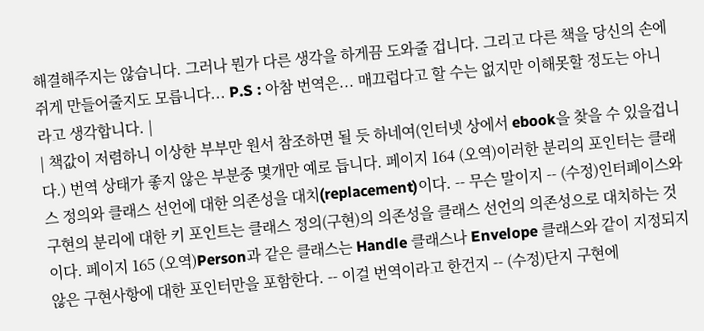해결해주지는 않습니다. 그러나 뭔가 다른 생각을 하게끔 도와줄 겁니다. 그리고 다른 책을 당신의 손에 쥐게 만들어줄지도 모릅니다... P.S : 아참 번역은... 매끄럽다고 할 수는 없지만 이해못할 정도는 아니라고 생각합니다. |
| 책값이 저렴하니 이상한 부부만 원서 참조하면 될 듯 하네여(인터넷 상에서 ebook을 찾을 수 있을겁니다.) 번역 상태가 좋지 않은 부분중 몇개만 예로 듭니다. 페이지 164 (오역)이러한 분리의 포인터는 클래스 정의와 클래스 선언에 대한 의존성을 대치(replacement)이다. -- 무슨 말이지 -- (수정)인터페이스와 구현의 분리에 대한 키 포인트는 클래스 정의(구현)의 의존성을 클래스 선언의 의존성으로 대치하는 것이다. 페이지 165 (오역)Person과 같은 클래스는 Handle 클래스나 Envelope 클래스와 같이 지정되지 않은 구현사항에 대한 포인터만을 포함한다. -- 이걸 번역이라고 한건지 -- (수정)단지 구현에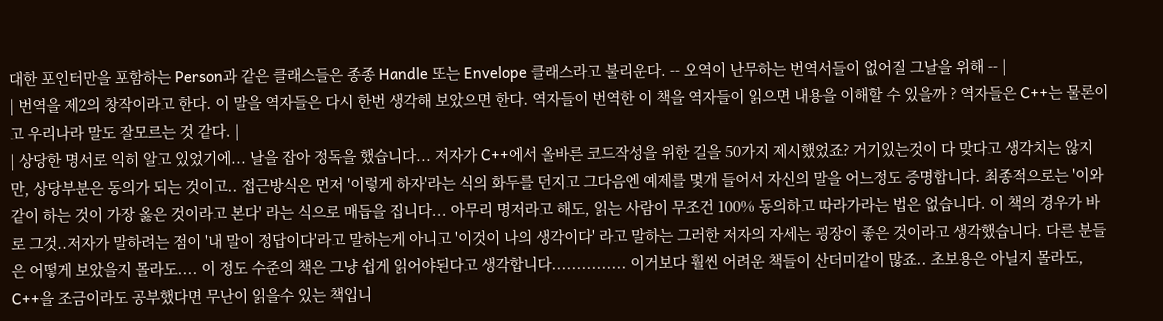대한 포인터만을 포함하는 Person과 같은 클래스들은 종종 Handle 또는 Envelope 클래스라고 불리운다. -- 오역이 난무하는 번역서들이 없어질 그날을 위해 -- |
| 번역을 제2의 창작이라고 한다. 이 말을 역자들은 다시 한번 생각해 보았으면 한다. 역자들이 번역한 이 책을 역자들이 읽으면 내용을 이해할 수 있을까 ? 역자들은 C++는 물론이고 우리나라 말도 잘모르는 것 같다. |
| 상당한 명서로 익히 알고 있었기에... 날을 잡아 정독을 했습니다... 저자가 C++에서 올바른 코드작성을 위한 길을 50가지 제시했었죠? 거기있는것이 다 맞다고 생각치는 않지만, 상당부분은 동의가 되는 것이고.. 접근방식은 먼저 '이렇게 하자'라는 식의 화두를 던지고 그다음엔 예제를 몇개 들어서 자신의 말을 어느정도 증명합니다. 최종적으로는 '이와 같이 하는 것이 가장 옳은 것이라고 본다' 라는 식으로 매듭을 집니다... 아무리 명저라고 해도, 읽는 사람이 무조건 100% 동의하고 따라가라는 법은 없습니다. 이 책의 경우가 바로 그것..저자가 말하려는 점이 '내 말이 정답이다'라고 말하는게 아니고 '이것이 나의 생각이다' 라고 말하는 그러한 저자의 자세는 굉장이 좋은 것이라고 생각했습니다. 다른 분들은 어떻게 보았을지 몰라도.... 이 정도 수준의 책은 그냥 쉽게 읽어야된다고 생각합니다............... 이거보다 훨씬 어려운 책들이 산더미같이 많죠.. 초보용은 아닐지 몰라도, C++을 조금이라도 공부했다면 무난이 읽을수 있는 책입니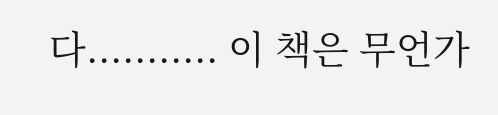다........... 이 책은 무언가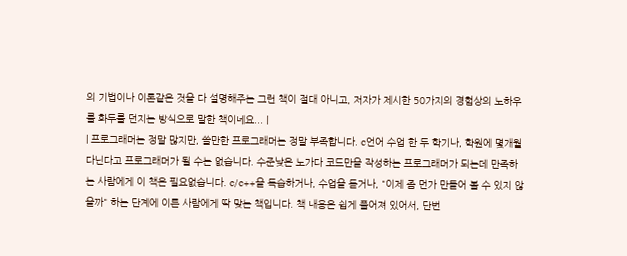의 기법이나 이론같은 것을 다 설명해주는 그런 책이 절대 아니고, 저자가 제시한 50가지의 경험상의 노하우를 화두를 던지는 방식으로 말한 책이네요... |
| 프로그래머는 정말 많지만, 쓸만한 프로그래머는 정말 부족합니다. c언어 수업 한 두 학기나, 학원에 몇개월 다닌다고 프로그래머가 될 수는 없습니다. 수준낮은 노가다 코드만을 작성하는 프로그래머가 되는데 만족하는 사람에게 이 책은 필요없습니다. c/c++을 독습하거나, 수업을 듣거나, "이제 좀 먼가 만들어 볼 수 있지 않을까" 하는 단계에 이른 사람에게 딱 맞는 책입니다. 책 내용은 쉽게 풀어져 있어서, 단번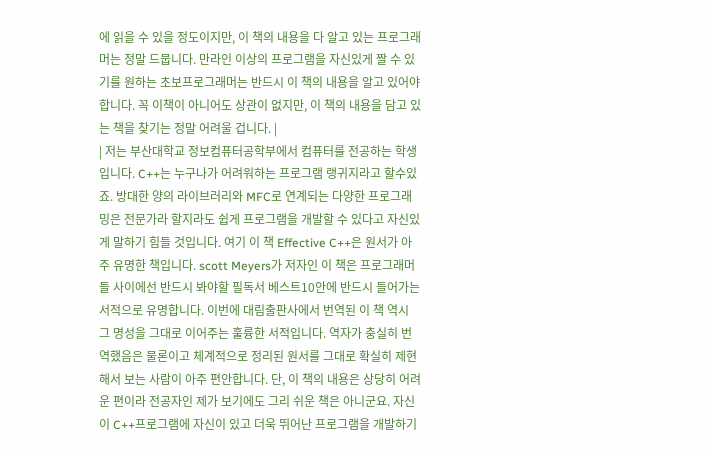에 읽을 수 있을 정도이지만, 이 책의 내용을 다 알고 있는 프로그래머는 정말 드뭅니다. 만라인 이상의 프로그램을 자신있게 짤 수 있기를 원하는 초보프로그래머는 반드시 이 책의 내용을 알고 있어야합니다. 꼭 이책이 아니어도 상관이 없지만, 이 책의 내용을 담고 있는 책을 찾기는 정말 어려울 겁니다. |
| 저는 부산대학교 정보컴퓨터공학부에서 컴퓨터를 전공하는 학생입니다. C++는 누구나가 어려워하는 프로그램 랭귀지라고 할수있죠. 방대한 양의 라이브러리와 MFC로 연계되는 다양한 프로그래밍은 전문가라 할지라도 쉽게 프로그램을 개발할 수 있다고 자신있게 말하기 힘들 것입니다. 여기 이 책 Effective C++은 원서가 아주 유명한 책입니다. scott Meyers가 저자인 이 책은 프로그래머들 사이에선 반드시 봐야할 필독서 베스트10안에 반드시 들어가는 서적으로 유명합니다. 이번에 대림출판사에서 번역된 이 책 역시 그 명성을 그대로 이어주는 훌륭한 서적입니다. 역자가 충실히 번역했음은 물론이고 체계적으로 정리된 원서를 그대로 확실히 제현해서 보는 사람이 아주 편안합니다. 단, 이 책의 내용은 상당히 어려운 편이라 전공자인 제가 보기에도 그리 쉬운 책은 아니군요. 자신이 C++프로그램에 자신이 있고 더욱 뛰어난 프로그램을 개발하기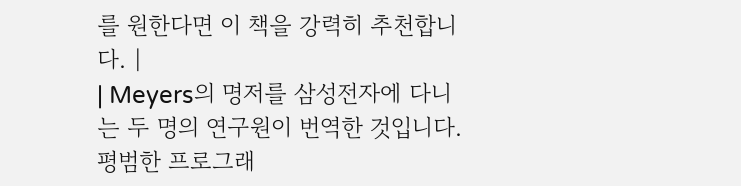를 원한다면 이 책을 강력히 추천합니다. |
| Meyers의 명저를 삼성전자에 다니는 두 명의 연구원이 번역한 것입니다. 평범한 프로그래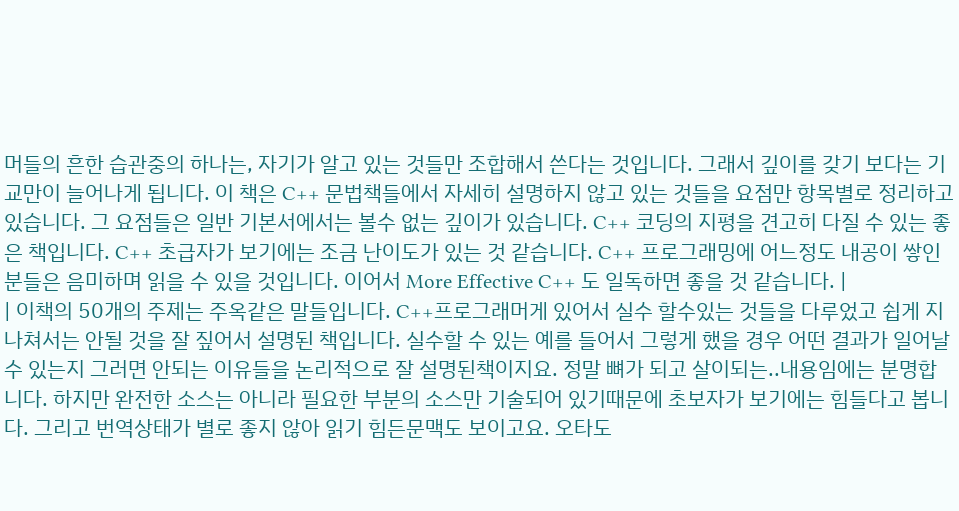머들의 흔한 습관중의 하나는, 자기가 알고 있는 것들만 조합해서 쓴다는 것입니다. 그래서 깊이를 갖기 보다는 기교만이 늘어나게 됩니다. 이 책은 C++ 문법책들에서 자세히 설명하지 않고 있는 것들을 요점만 항목별로 정리하고 있습니다. 그 요점들은 일반 기본서에서는 볼수 없는 깊이가 있습니다. C++ 코딩의 지평을 견고히 다질 수 있는 좋은 책입니다. C++ 초급자가 보기에는 조금 난이도가 있는 것 같습니다. C++ 프로그래밍에 어느정도 내공이 쌓인 분들은 음미하며 읽을 수 있을 것입니다. 이어서 More Effective C++ 도 일독하면 좋을 것 같습니다. |
| 이책의 50개의 주제는 주옥같은 말들입니다. C++프로그래머게 있어서 실수 할수있는 것들을 다루었고 쉽게 지나쳐서는 안될 것을 잘 짚어서 설명된 책입니다. 실수할 수 있는 예를 들어서 그렇게 했을 경우 어떤 결과가 일어날수 있는지 그러면 안되는 이유들을 논리적으로 잘 설명된책이지요. 정말 뼈가 되고 살이되는..내용임에는 분명합니다. 하지만 완전한 소스는 아니라 필요한 부분의 소스만 기술되어 있기때문에 초보자가 보기에는 힘들다고 봅니다. 그리고 번역상태가 별로 좋지 않아 읽기 힘든문맥도 보이고요. 오타도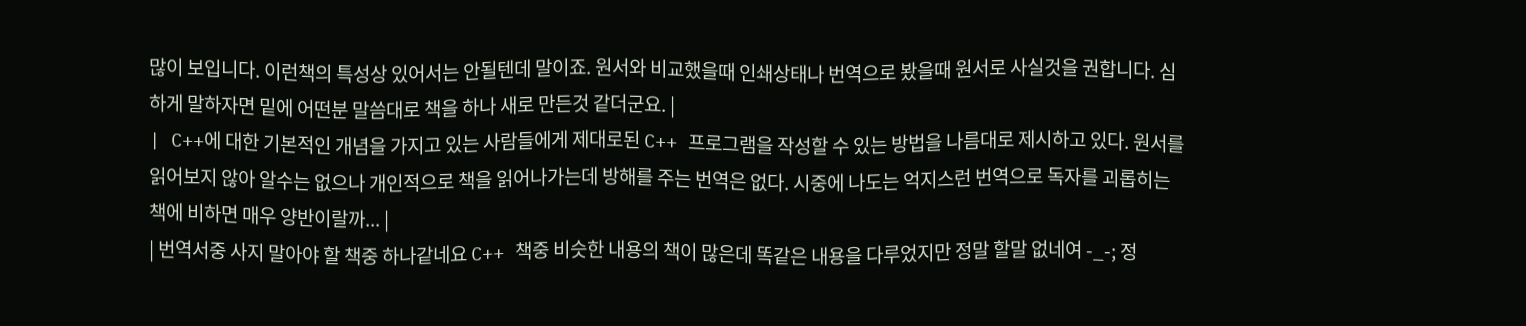많이 보입니다. 이런책의 특성상 있어서는 안될텐데 말이죠. 원서와 비교했을때 인쇄상태나 번역으로 봤을때 원서로 사실것을 권합니다. 심하게 말하자면 밑에 어떤분 말씀대로 책을 하나 새로 만든것 같더군요. |
| C++에 대한 기본적인 개념을 가지고 있는 사람들에게 제대로된 C++ 프로그램을 작성할 수 있는 방법을 나름대로 제시하고 있다. 원서를 읽어보지 않아 알수는 없으나 개인적으로 책을 읽어나가는데 방해를 주는 번역은 없다. 시중에 나도는 억지스런 번역으로 독자를 괴롭히는 책에 비하면 매우 양반이랄까... |
| 번역서중 사지 말아야 할 책중 하나같네요 C++ 책중 비슷한 내용의 책이 많은데 똑같은 내용을 다루었지만 정말 할말 없네여 -_-; 정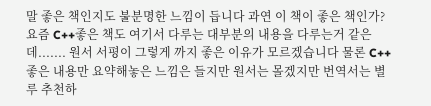말 좋은 책인지도 불분명한 느낌이 듭니다 과연 이 책이 좋은 책인가? 요즘 C++좋은 책도 여기서 다루는 대부분의 내용을 다루는거 같은데....... 원서 서평이 그렇게 까지 좋은 이유가 모르겠습니다 물론 C++ 좋은 내용만 요약해놓은 느낌은 들지만 원서는 몰겠지만 번역서는 별루 추천하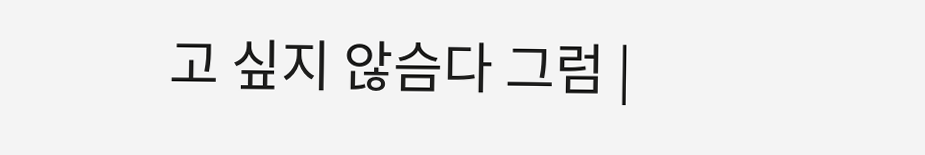고 싶지 않슴다 그럼 |